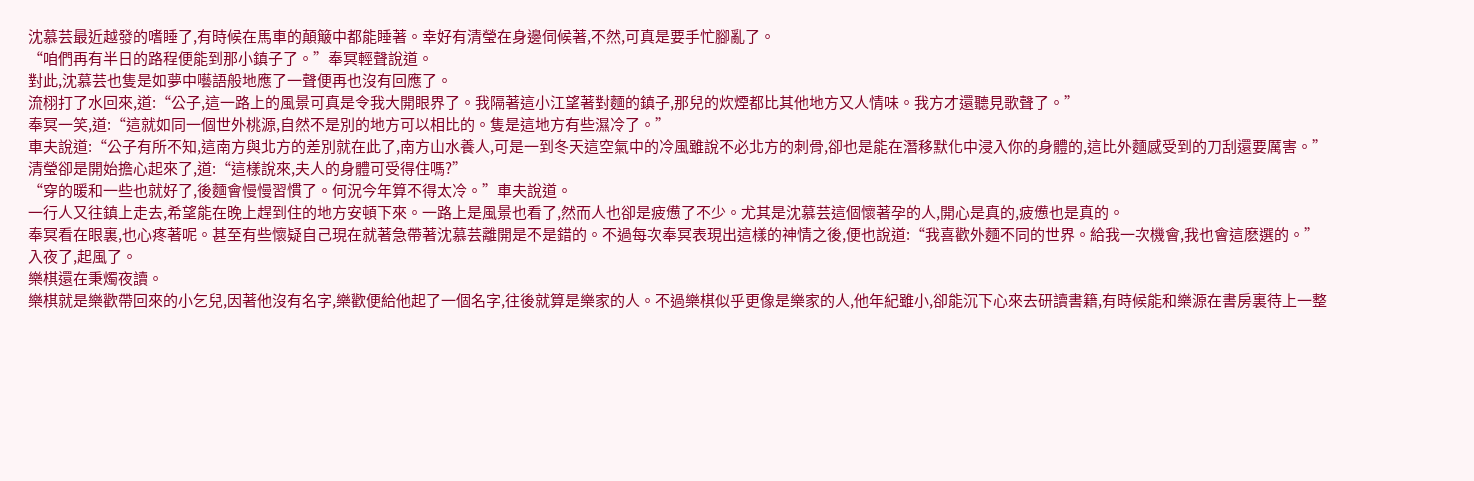沈慕芸最近越發的嗜睡了,有時候在馬車的顛簸中都能睡著。幸好有清瑩在身邊伺候著,不然,可真是要手忙腳亂了。
“咱們再有半日的路程便能到那小鎮子了。”奉冥輕聲說道。
對此,沈慕芸也隻是如夢中囈語般地應了一聲便再也沒有回應了。
流栩打了水回來,道:“公子,這一路上的風景可真是令我大開眼界了。我隔著這小江望著對麵的鎮子,那兒的炊煙都比其他地方又人情味。我方才還聽見歌聲了。”
奉冥一笑,道:“這就如同一個世外桃源,自然不是別的地方可以相比的。隻是這地方有些濕冷了。”
車夫說道:“公子有所不知,這南方與北方的差別就在此了,南方山水養人,可是一到冬天這空氣中的冷風雖說不必北方的刺骨,卻也是能在潛移默化中浸入你的身體的,這比外麵感受到的刀刮還要厲害。”
清瑩卻是開始擔心起來了,道:“這樣說來,夫人的身體可受得住嗎?”
“穿的暖和一些也就好了,後麵會慢慢習慣了。何況今年算不得太冷。”車夫說道。
一行人又往鎮上走去,希望能在晚上趕到住的地方安頓下來。一路上是風景也看了,然而人也卻是疲憊了不少。尤其是沈慕芸這個懷著孕的人,開心是真的,疲憊也是真的。
奉冥看在眼裏,也心疼著呢。甚至有些懷疑自己現在就著急帶著沈慕芸離開是不是錯的。不過每次奉冥表現出這樣的神情之後,便也說道:“我喜歡外麵不同的世界。給我一次機會,我也會這麽選的。”
入夜了,起風了。
樂棋還在秉燭夜讀。
樂棋就是樂歡帶回來的小乞兒,因著他沒有名字,樂歡便給他起了一個名字,往後就算是樂家的人。不過樂棋似乎更像是樂家的人,他年紀雖小,卻能沉下心來去研讀書籍,有時候能和樂源在書房裏待上一整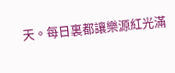天。每日裏都讓樂源紅光滿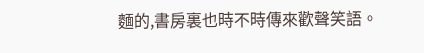麵的,書房裏也時不時傳來歡聲笑語。